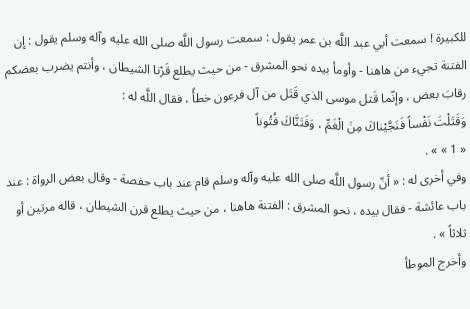للكبيرة ! سمعت أبي عبد اللَّه بن عمر يقول : سمعت رسول اللَّه صلى الله عليه وآله وسلم يقول : إن الفتنة تجيء من هاهنا - وأومأ بيده نحو المشرق - من حيث يطلع قَرْنا الشيطان ، وأنتم يضرب بعضكم رقابَ بعض ، وإنّما قَتل موسى الذي قَتَل من آل فرعون خطأً ، فقال اللَّه له :
وَقَتَلْتَ نَفْساً فَنَجَّيْناكَ مِنَ الْغَمِّ ، وَفَتَنَّاكَ فُتُوناً
« 1 » » .
وفي أخرى له : « أنّ رسول اللَّه صلى الله عليه وآله وسلم قام عند باب حفصة - وقال بعض الرواة : عند باب عائشة - فقال بيده ، نحو المشرق : الفتنة هاهنا ، من حيث يطلع قرن الشيطان ، قاله مرتين أو ثلاثاً » .
وأخرج الموطأ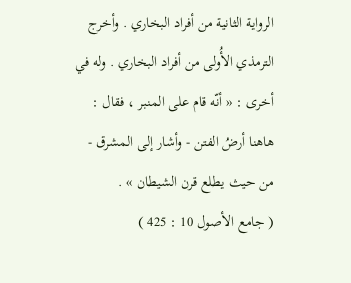الرواية الثانية من أفراد البخاري . وأخرج الترمذي الأُولى من أفراد البخاري . وله في أخرى : « أنّه قام على المنبر ، فقال : هاهنا أرضُ الفتن - وأشار إلى المشرق - من حيث يطلع قرن الشيطان » .
( جامع الأصول 10 : 425 )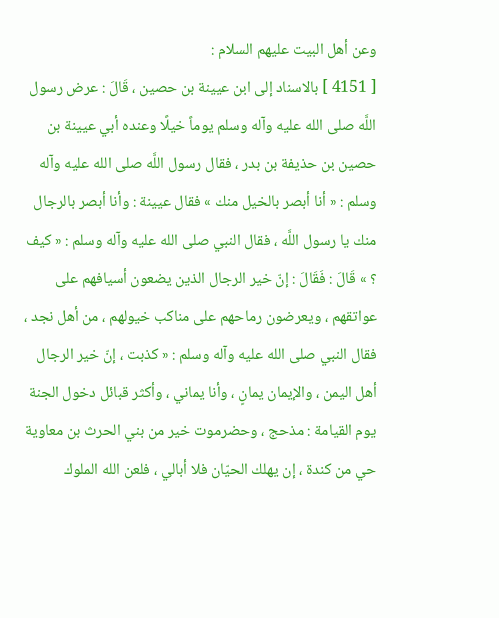وعن أهل البيت عليهم السلام :
[ 4151 ] بالاسناد إلى ابن عيينة بن حصين ، قَالَ : عرض رسول اللَّه صلى الله عليه وآله وسلم يوماً خيلًا وعنده أبي عيينة بن حصين بن حذيفة بن بدر ، فقال رسول اللَّه صلى الله عليه وآله وسلم : « أنا أبصر بالخيل منك » فقال عيينة : وأنا أبصر بالرجال منك يا رسول اللَّه ، فقال النبي صلى الله عليه وآله وسلم : « كيف ؟ » قَالَ : فَقَالَ : إنّ خير الرجال الذين يضعون أسيافهم على عواتقهم ، ويعرضون رماحهم على مناكب خيولهم ، من أهل نجد ، فقال النبي صلى الله عليه وآله وسلم : « كذبت ، إنّ خير الرجال أهل اليمن ، والإيمان يمانٍ ، وأنا يماني ، وأكثر قبائل دخول الجنة يوم القيامة : مذحج ، وحضرموت خير من بني الحرث بن معاوية حي من كندة ، إن يهلك الحيّان فلا أبالي ، فلعن الله الملوك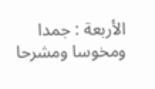الأربعة : جمدا ومخوسا ومشرحا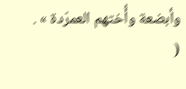وأبضعة وأُختهم العمرّدة » .
(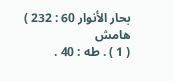بحار الأنوار 60 : 232 )
هامش
( 1 ) . طه : 40 .